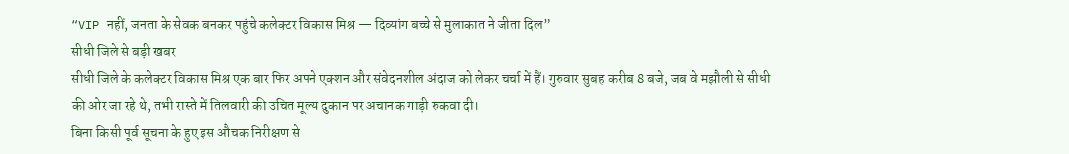“VIP नहीं, जनता के सेवक बनकर पहुंचे कलेक्टर विकास मिश्र — दिव्यांग बच्चे से मुलाकात ने जीता दिल”
सीधी जिले से बड़ी खबर
सीधी जिले के कलेक्टर विकास मिश्र एक बार फिर अपने एक्शन और संवेदनशील अंदाज को लेकर चर्चा में हैं। गुरुवार सुबह करीब 8 बजे, जब वे मझौली से सीधी की ओर जा रहे थे, तभी रास्ते में तिलवारी की उचित मूल्य दुकान पर अचानक गाड़ी रुकवा दी।
बिना किसी पूर्व सूचना के हुए इस औचक निरीक्षण से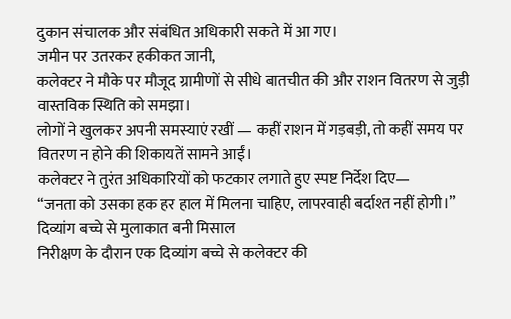दुकान संचालक और संबंधित अधिकारी सकते में आ गए।
जमीन पर उतरकर हकीकत जानी,
कलेक्टर ने मौके पर मौजूद ग्रामीणों से सीधे बातचीत की और राशन वितरण से जुड़ी वास्तविक स्थिति को समझा।
लोगों ने खुलकर अपनी समस्याएं रखीं — कहीं राशन में गड़बड़ी, तो कहीं समय पर वितरण न होने की शिकायतें सामने आईं।
कलेक्टर ने तुरंत अधिकारियों को फटकार लगाते हुए स्पष्ट निर्देश दिए—
“जनता को उसका हक हर हाल में मिलना चाहिए, लापरवाही बर्दाश्त नहीं होगी।”
दिव्यांग बच्चे से मुलाकात बनी मिसाल
निरीक्षण के दौरान एक दिव्यांग बच्चे से कलेक्टर की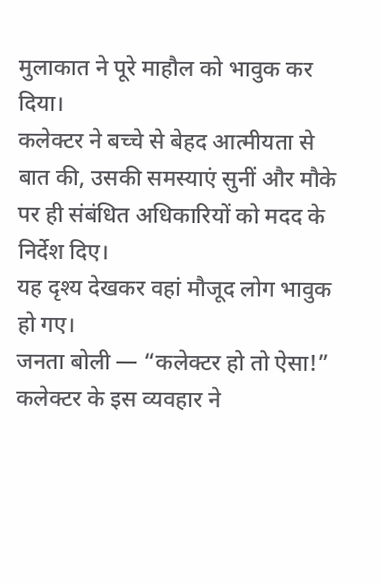मुलाकात ने पूरे माहौल को भावुक कर दिया।
कलेक्टर ने बच्चे से बेहद आत्मीयता से बात की, उसकी समस्याएं सुनीं और मौके पर ही संबंधित अधिकारियों को मदद के निर्देश दिए।
यह दृश्य देखकर वहां मौजूद लोग भावुक हो गए।
जनता बोली — “कलेक्टर हो तो ऐसा!”
कलेक्टर के इस व्यवहार ने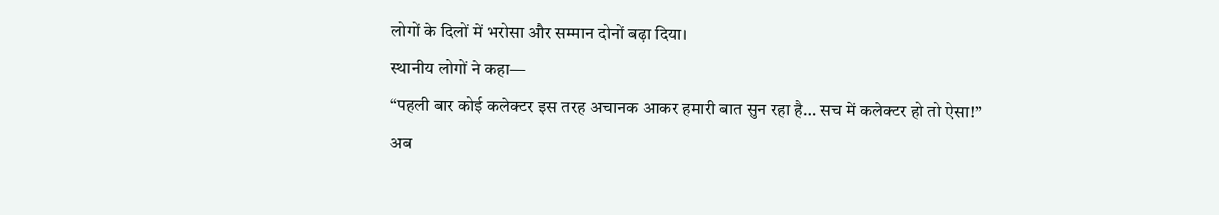लोगों के दिलों में भरोसा और सम्मान दोनों बढ़ा दिया।
स्थानीय लोगों ने कहा—
“पहली बार कोई कलेक्टर इस तरह अचानक आकर हमारी बात सुन रहा है… सच में कलेक्टर हो तो ऐसा!”
अब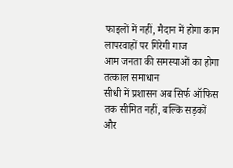फाइलों में नहीं, मैदान में होगा काम
लापरवाहों पर गिरेगी गाज
आम जनता की समस्याओं का होगा तत्काल समाधान
सीधी में प्रशासन अब सिर्फ ऑफिस तक सीमित नहीं, बल्कि सड़कों और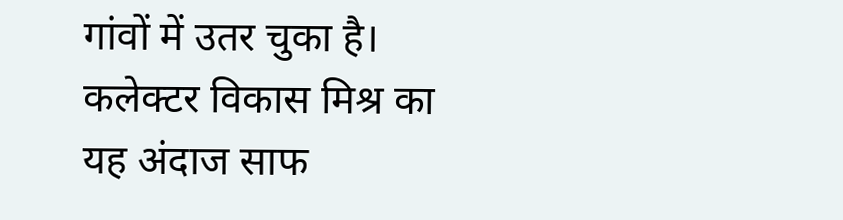गांवों में उतर चुका है।
कलेक्टर विकास मिश्र का यह अंदाज साफ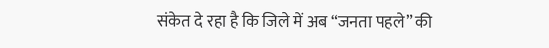संकेत दे रहा है कि जिले में अब “जनता पहले” की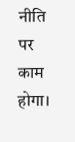नीति पर काम होगा।